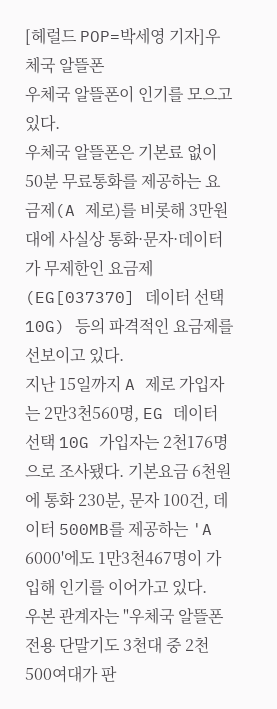[헤럴드 POP=박세영 기자]우체국 알뜰폰
우체국 알뜰폰이 인기를 모으고 있다.
우체국 알뜰폰은 기본료 없이 50분 무료통화를 제공하는 요금제(A 제로)를 비롯해 3만원대에 사실상 통화·문자·데이터가 무제한인 요금제(EG[037370] 데이터 선택 10G) 등의 파격적인 요금제를 선보이고 있다.
지난 15일까지 A 제로 가입자는 2만3천560명, EG 데이터 선택 10G 가입자는 2천176명으로 조사됐다. 기본요금 6천원에 통화 230분, 문자 100건, 데이터 500MB를 제공하는 'A 6000'에도 1만3천467명이 가입해 인기를 이어가고 있다.
우본 관계자는 "우체국 알뜰폰 전용 단말기도 3천대 중 2천500여대가 판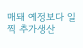매돼 예정보다 일찍 추가생산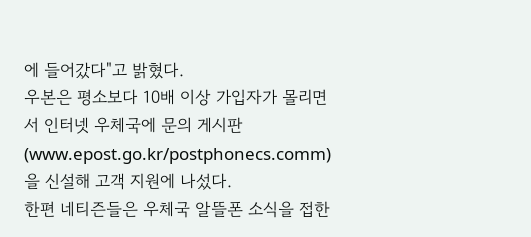에 들어갔다"고 밝혔다.
우본은 평소보다 10배 이상 가입자가 몰리면서 인터넷 우체국에 문의 게시판(www.epost.go.kr/postphonecs.comm)을 신설해 고객 지원에 나섰다.
한편 네티즌들은 우체국 알뜰폰 소식을 접한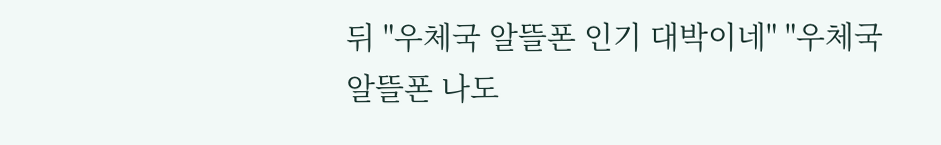뒤 "우체국 알뜰폰 인기 대박이네" "우체국 알뜰폰 나도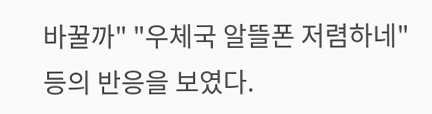바꿀까" "우체국 알뜰폰 저렴하네"등의 반응을 보였다.